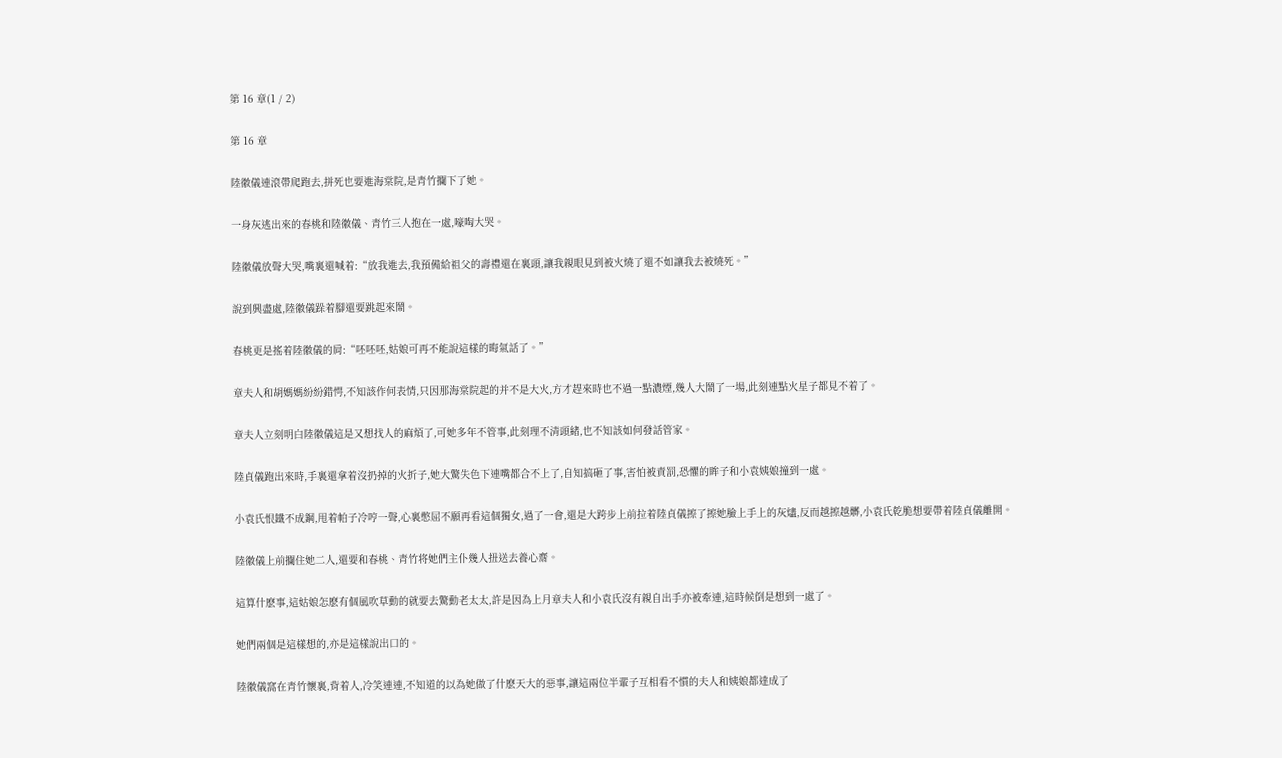第 16 章(1 / 2)

第 16 章

陸徽儀連滾帶爬跑去,拼死也要進海棠院,是青竹攔下了她。

一身灰逃出來的春桃和陸徽儀、青竹三人抱在一處,嚎啕大哭。

陸徽儀放聲大哭,嘴裏還喊着:“放我進去,我預備給祖父的壽禮還在裏頭,讓我親眼見到被火燒了還不如讓我去被燒死。”

說到興盡處,陸徽儀跺着腳還要跳起來鬧。

春桃更是搖着陸徽儀的肩:“呸呸呸,姑娘可再不能說這樣的晦氣話了。”

章夫人和胡媽媽紛紛錯愕,不知該作何表情,只因那海棠院起的并不是大火,方才趕來時也不過一點濃煙,幾人大鬧了一場,此刻連點火星子都見不着了。

章夫人立刻明白陸徽儀這是又想找人的麻煩了,可她多年不管事,此刻理不清頭緒,也不知該如何發話管家。

陸貞儀跑出來時,手裏還拿着沒扔掉的火折子,她大驚失色下連嘴都合不上了,自知搞砸了事,害怕被責罰,恐懼的眸子和小袁姨娘撞到一處。

小袁氏恨鐵不成鋼,甩着帕子冷哼一聲,心裏憋屈不願再看這個獨女,過了一會,還是大跨步上前拉着陸貞儀擦了擦她臉上手上的灰燼,反而越擦越髒,小袁氏乾脆想要帶着陸貞儀離開。

陸徽儀上前攔住她二人,還要和春桃、青竹将她們主仆幾人扭送去養心齋。

這算什麽事,這姑娘怎麽有個風吹草動的就要去驚動老太太,許是因為上月章夫人和小袁氏沒有親自出手亦被牽連,這時候倒是想到一處了。

她們兩個是這樣想的,亦是這樣說出口的。

陸徽儀窩在青竹懷裏,背着人,冷笑連連,不知道的以為她做了什麽天大的惡事,讓這兩位半輩子互相看不慣的夫人和姨娘都達成了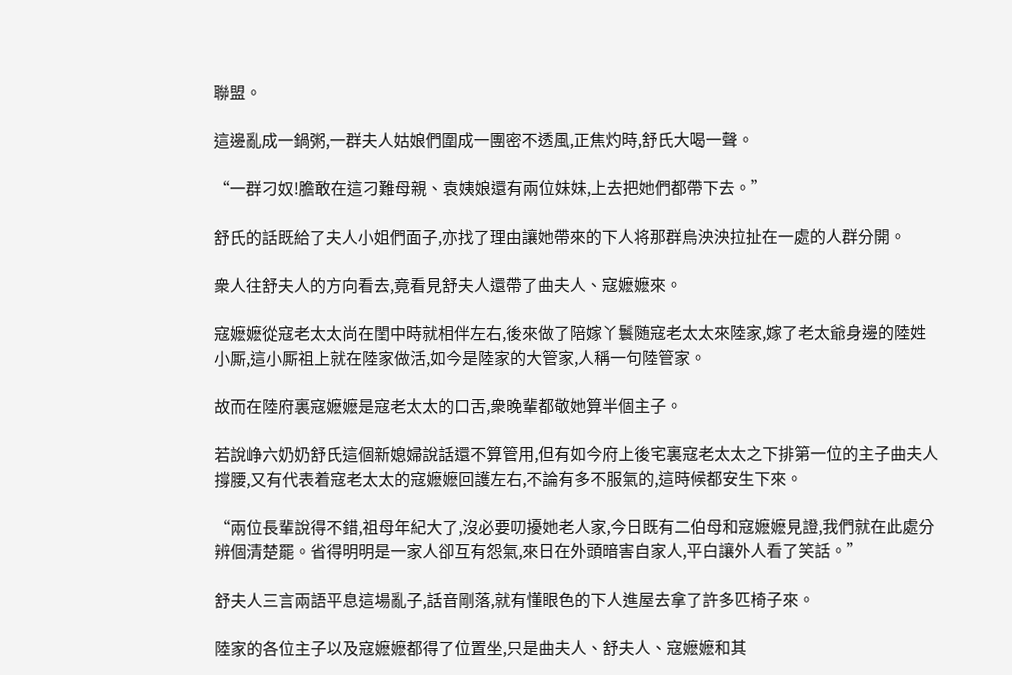聯盟。

這邊亂成一鍋粥,一群夫人姑娘們圍成一團密不透風,正焦灼時,舒氏大喝一聲。

“一群刁奴!膽敢在這刁難母親、袁姨娘還有兩位妹妹,上去把她們都帶下去。”

舒氏的話既給了夫人小姐們面子,亦找了理由讓她帶來的下人将那群烏泱泱拉扯在一處的人群分開。

衆人往舒夫人的方向看去,竟看見舒夫人還帶了曲夫人、寇嬷嬷來。

寇嬷嬷從寇老太太尚在閨中時就相伴左右,後來做了陪嫁丫鬟随寇老太太來陸家,嫁了老太爺身邊的陸姓小厮,這小厮祖上就在陸家做活,如今是陸家的大管家,人稱一句陸管家。

故而在陸府裏寇嬷嬷是寇老太太的口舌,衆晚輩都敬她算半個主子。

若說峥六奶奶舒氏這個新媳婦說話還不算管用,但有如今府上後宅裏寇老太太之下排第一位的主子曲夫人撐腰,又有代表着寇老太太的寇嬷嬷回護左右,不論有多不服氣的,這時候都安生下來。

“兩位長輩說得不錯,祖母年紀大了,沒必要叨擾她老人家,今日既有二伯母和寇嬷嬷見證,我們就在此處分辨個清楚罷。省得明明是一家人卻互有怨氣,來日在外頭暗害自家人,平白讓外人看了笑話。”

舒夫人三言兩語平息這場亂子,話音剛落,就有懂眼色的下人進屋去拿了許多匹椅子來。

陸家的各位主子以及寇嬷嬷都得了位置坐,只是曲夫人、舒夫人、寇嬷嬷和其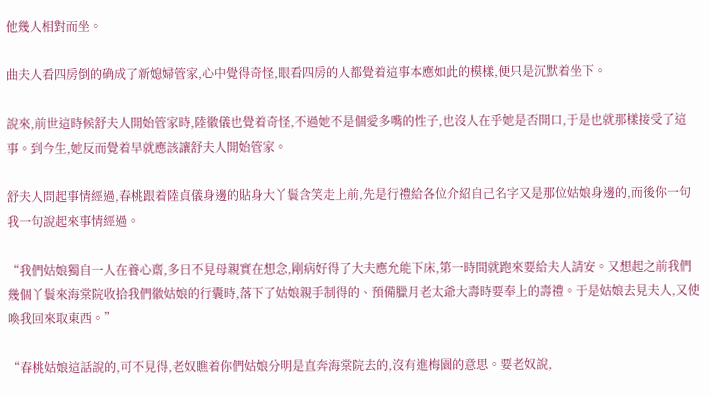他幾人相對而坐。

曲夫人看四房倒的确成了新媳婦管家,心中覺得奇怪,眼看四房的人都覺着這事本應如此的模樣,便只是沉默着坐下。

說來,前世這時候舒夫人開始管家時,陸徽儀也覺着奇怪,不過她不是個愛多嘴的性子,也沒人在乎她是否開口,于是也就那樣接受了這事。到今生,她反而覺着早就應該讓舒夫人開始管家。

舒夫人問起事情經過,春桃跟着陸貞儀身邊的貼身大丫鬟含笑走上前,先是行禮給各位介紹自己名字又是那位姑娘身邊的,而後你一句我一句說起來事情經過。

“我們姑娘獨自一人在養心齋,多日不見母親實在想念,剛病好得了大夫應允能下床,第一時間就跑來要給夫人請安。又想起之前我們幾個丫鬟來海棠院收拾我們徽姑娘的行囊時,落下了姑娘親手制得的、預備臘月老太爺大壽時要奉上的壽禮。于是姑娘去見夫人,又使喚我回來取東西。”

“春桃姑娘這話說的,可不見得,老奴瞧着你們姑娘分明是直奔海棠院去的,沒有進梅園的意思。要老奴說,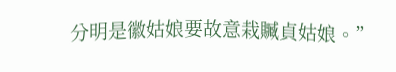分明是徽姑娘要故意栽贓貞姑娘。”